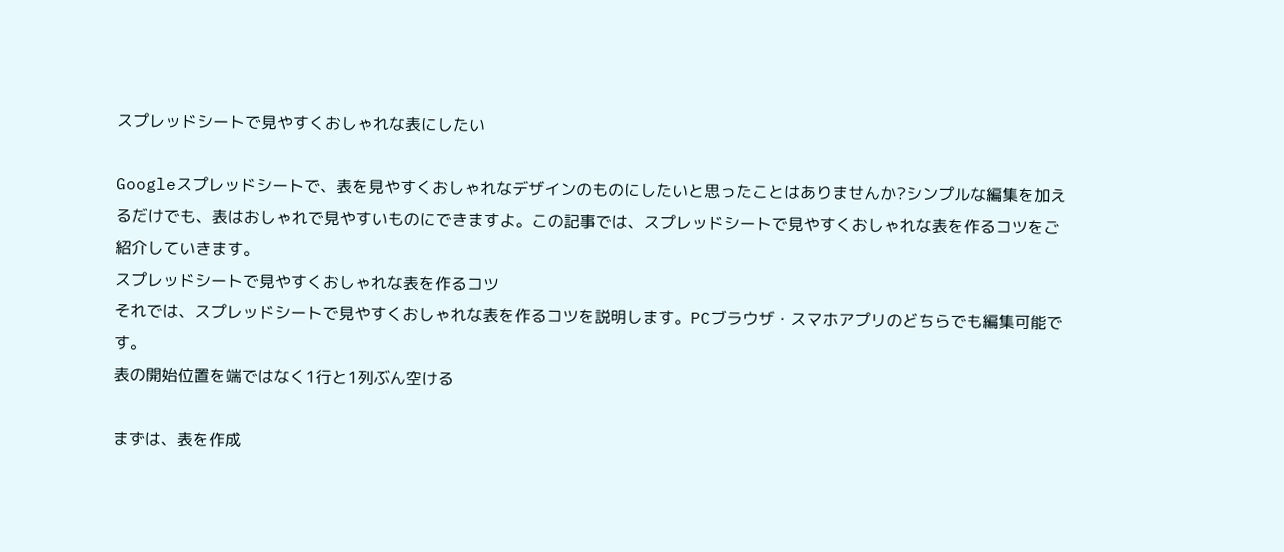スプレッドシートで見やすくおしゃれな表にしたい

Googleスプレッドシートで、表を見やすくおしゃれなデザインのものにしたいと思ったことはありませんか?シンプルな編集を加えるだけでも、表はおしゃれで見やすいものにできますよ。この記事では、スプレッドシートで見やすくおしゃれな表を作るコツをご紹介していきます。
スプレッドシートで見やすくおしゃれな表を作るコツ
それでは、スプレッドシートで見やすくおしゃれな表を作るコツを説明します。PCブラウザ・スマホアプリのどちらでも編集可能です。
表の開始位置を端ではなく1行と1列ぶん空ける

まずは、表を作成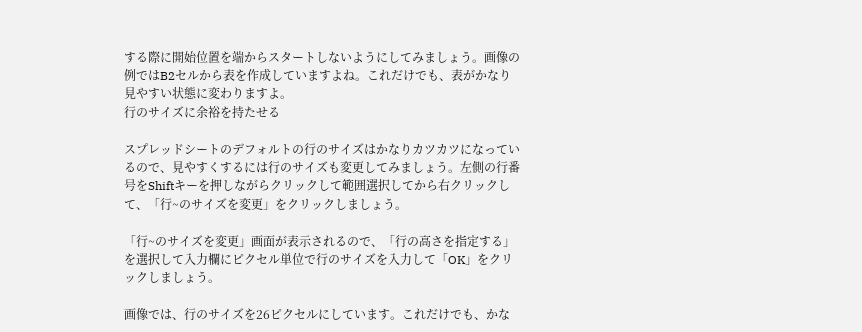する際に開始位置を端からスタートしないようにしてみましょう。画像の例ではB2セルから表を作成していますよね。これだけでも、表がかなり見やすい状態に変わりますよ。
行のサイズに余裕を持たせる

スプレッドシートのデフォルトの行のサイズはかなりカツカツになっているので、見やすくするには行のサイズも変更してみましょう。左側の行番号をShiftキーを押しながらクリックして範囲選択してから右クリックして、「行~のサイズを変更」をクリックしましょう。

「行~のサイズを変更」画面が表示されるので、「行の高さを指定する」を選択して入力欄にピクセル単位で行のサイズを入力して「OK」をクリックしましょう。

画像では、行のサイズを26ピクセルにしています。これだけでも、かな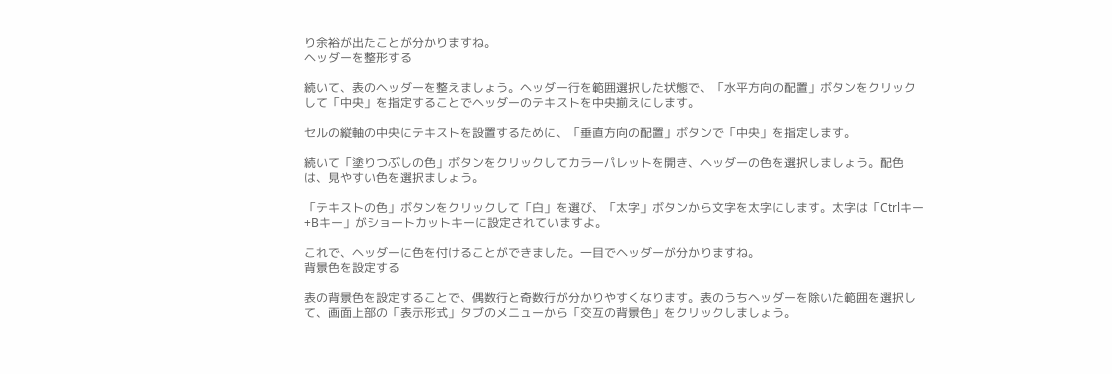り余裕が出たことが分かりますね。
ヘッダーを整形する

続いて、表のヘッダーを整えましょう。ヘッダー行を範囲選択した状態で、「水平方向の配置」ボタンをクリックして「中央」を指定することでヘッダーのテキストを中央揃えにします。

セルの縦軸の中央にテキストを設置するために、「垂直方向の配置」ボタンで「中央」を指定します。

続いて「塗りつぶしの色」ボタンをクリックしてカラーパレットを開き、ヘッダーの色を選択しましょう。配色は、見やすい色を選択ましょう。

「テキストの色」ボタンをクリックして「白」を選び、「太字」ボタンから文字を太字にします。太字は「Ctrlキー+Bキー」がショートカットキーに設定されていますよ。

これで、ヘッダーに色を付けることができました。一目でヘッダーが分かりますね。
背景色を設定する

表の背景色を設定することで、偶数行と奇数行が分かりやすくなります。表のうちヘッダーを除いた範囲を選択して、画面上部の「表示形式」タブのメニューから「交互の背景色」をクリックしましょう。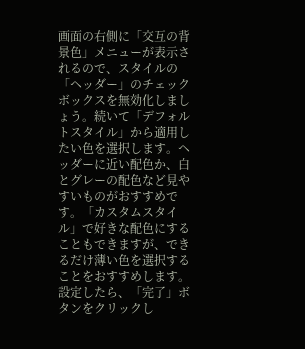画面の右側に「交互の背景色」メニューが表示されるので、スタイルの「ヘッダー」のチェックボックスを無効化しましょう。続いて「デフォルトスタイル」から適用したい色を選択します。ヘッダーに近い配色か、白とグレーの配色など見やすいものがおすすめです。「カスタムスタイル」で好きな配色にすることもできますが、できるだけ薄い色を選択することをおすすめします。設定したら、「完了」ボタンをクリックし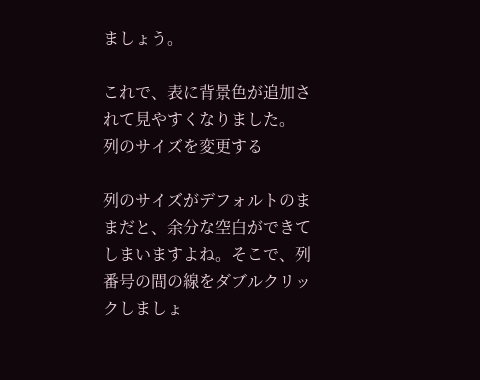ましょう。

これで、表に背景色が追加されて見やすくなりました。
列のサイズを変更する

列のサイズがデフォルトのままだと、余分な空白ができてしまいますよね。そこで、列番号の間の線をダブルクリックしましょ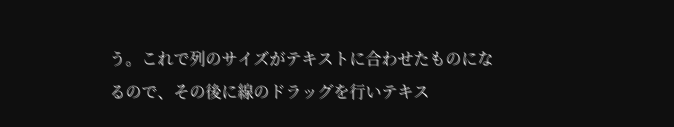う。これで列のサイズがテキストに合わせたものになるので、その後に線のドラッグを行いテキス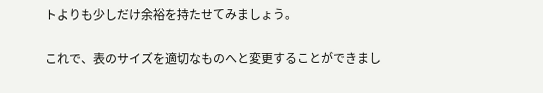トよりも少しだけ余裕を持たせてみましょう。

これで、表のサイズを適切なものへと変更することができまし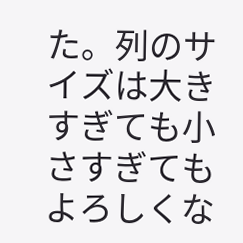た。列のサイズは大きすぎても小さすぎてもよろしくな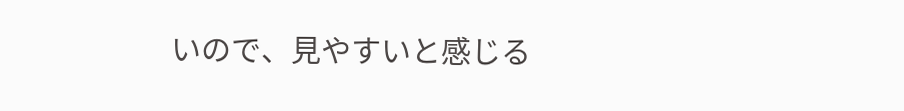いので、見やすいと感じる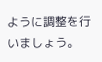ように調整を行いましょう。